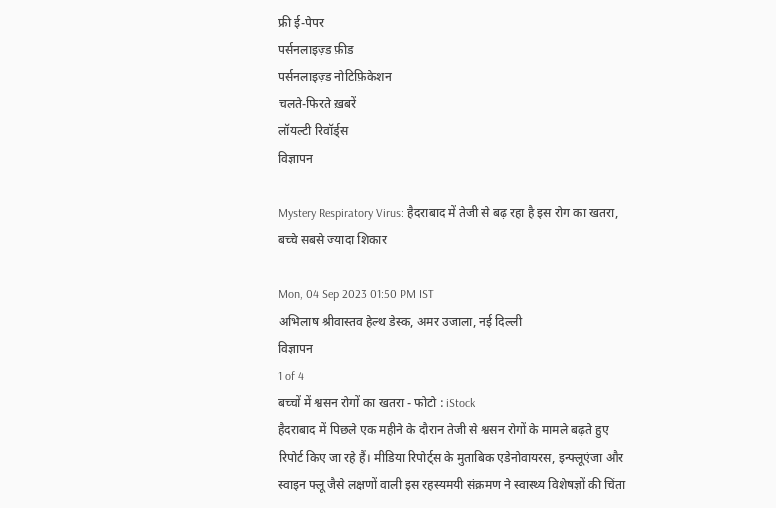फ्री ई-पेपर
पर्सनलाइज़्ड फ़ीड
पर्सनलाइज़्ड नोटिफ़िकेशन
चलते-फिरते ख़बरें
लॉयल्टी रिवॉर्ड्स
विज्ञापन

Mystery Respiratory Virus: हैदराबाद में तेजी से बढ़ रहा है इस रोग का खतरा, बच्चे सबसे ज्यादा शिकार

Mon, 04 Sep 2023 01:50 PM IST
अभिलाष श्रीवास्तव हेल्थ डेस्क, अमर उजाला, नई दिल्ली
विज्ञापन
1 of 4
बच्चों में श्वसन रोगों का खतरा - फोटो : iStock
हैदराबाद में पिछले एक महीने के दौरान तेजी से श्वसन रोगों के मामले बढ़ते हुए रिपोर्ट किए जा रहे हैं। मीडिया रिपोर्ट्स के मुताबिक एडेनोवायरस, इन्फ्लूएंजा और स्वाइन फ्लू जैसे लक्षणों वाली इस रहस्यमयी संक्रमण ने स्वास्थ्य विशेषज्ञों की चिंता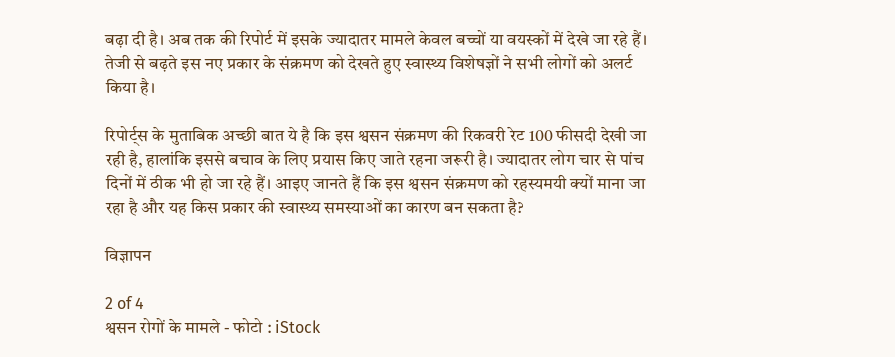बढ़ा दी है। अब तक की रिपोर्ट में इसके ज्यादातर मामले केवल बच्चों या वयस्कों में देखे जा रहे हैं। तेजी से बढ़ते इस नए प्रकार के संक्रमण को देखते हुए स्वास्थ्य विशेषज्ञों ने सभी लोगों को अलर्ट किया है।

रिपोर्ट्स के मुताबिक अच्छी बात ये है कि इस श्वसन संक्रमण की रिकवरी रेट 100 फीसदी देखी जा रही है, हालांकि इससे बचाव के लिए प्रयास किए जाते रहना जरूरी है। ज्यादातर लोग चार से पांच दिनों में ठीक भी हो जा रहे हैं। आइए जानते हैं कि इस श्वसन संक्रमण को रहस्यमयी क्यों माना जा रहा है और यह किस प्रकार की स्वास्थ्य समस्याओं का कारण बन सकता है?

विज्ञापन

2 of 4
श्वसन रोगों के मामले - फोटो : iStock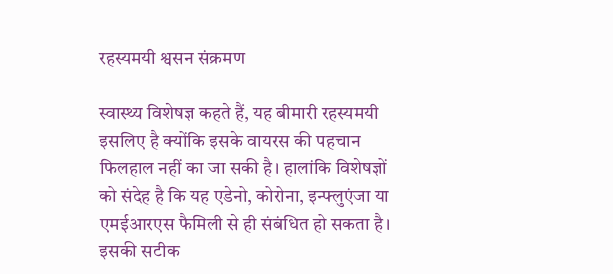रहस्यमयी श्वसन संक्रमण

स्वास्थ्य विशेषज्ञ कहते हैं, यह बीमारी रहस्यमयी इसलिए है क्योंकि इसके वायरस की पहचान फिलहाल नहीं का जा सकी है। हालांकि विशेषज्ञों को संदेह है कि यह एडेनो, कोरोना, इन्फ्लुएंजा या एमईआरएस फैमिली से ही संबंधित हो सकता है। इसकी सटीक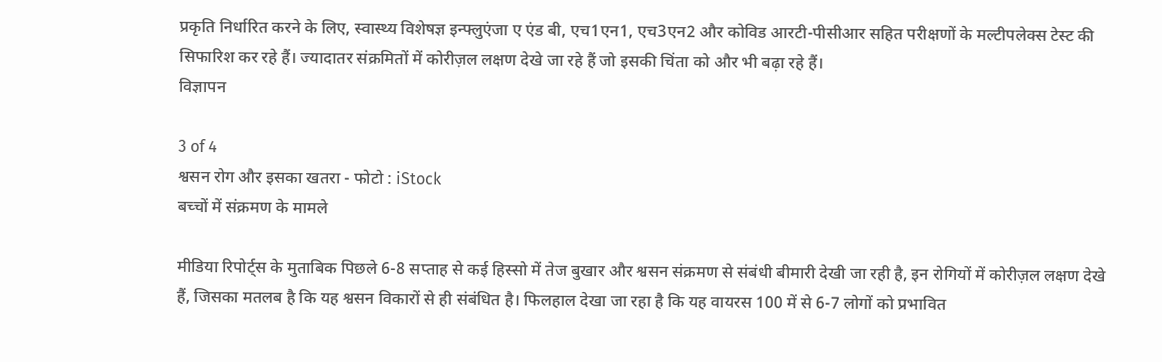प्रकृति निर्धारित करने के लिए, स्वास्थ्य विशेषज्ञ इन्फ्लुएंजा ए एंड बी, एच1एन1, एच3एन2 और कोविड आरटी-पीसीआर सहित परीक्षणों के मल्टीपलेक्स टेस्ट की सिफारिश कर रहे हैं। ज्यादातर संक्रमितों में कोरीज़ल लक्षण देखे जा रहे हैं जो इसकी चिंता को और भी बढ़ा रहे हैं।
विज्ञापन

3 of 4
श्वसन रोग और इसका खतरा - फोटो : iStock
बच्चों में संक्रमण के मामले

मीडिया रिपोर्ट्स के मुताबिक पिछले 6-8 सप्ताह से कई हिस्सो में तेज बुखार और श्वसन संक्रमण से संबंधी बीमारी देखी जा रही है, इन रोगियों में कोरीज़ल लक्षण देखे हैं, जिसका मतलब है कि यह श्वसन विकारों से ही संबंधित है। फिलहाल देखा जा रहा है कि यह वायरस 100 में से 6-7 लोगों को प्रभावित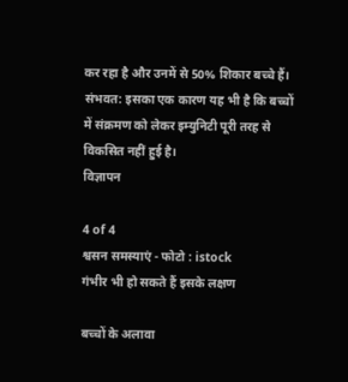कर रहा है और उनमें से 50% शिकार बच्चे हैं। संभवत: इसका एक कारण यह भी है कि बच्चों में संक्रमण को लेकर इम्युनिटी पूरी तरह से विकसित नहीं हुई है।
विज्ञापन

4 of 4
श्वसन समस्याएं - फोटो : istock
गंभीर भी हो सकते हैं इसके लक्षण

बच्चों के अलावा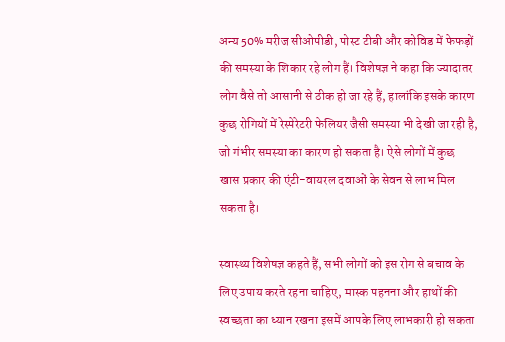अन्य 50% मरीज सीओपीडी, पोस्ट टीबी और कोविड में फेफड़ों की समस्या के शिकार रहे लोग हैं। विशेषज्ञ ने कहा कि ज्यादातर लोग वैसे तो आसानी से ठीक हो जा रहे हैं, हालांकि इसके कारण कुछ रोगियों में रेस्पेरेटरी फेलियर जैसी समस्या भी देखी जा रही है, जो गंभीर समस्या का कारण हो सकता है। ऐसे लोगों में कुछ खास प्रकार की एंटी-वायरल दवाओं के सेवन से लाभ मिल सकता है।

स्वास्थ्य विशेषज्ञ कहते हैं, सभी लोगों को इस रोग से बचाव के लिए उपाय करते रहना चाहिए, मास्क पहनना और हाथों की स्वच्छता का ध्यान रखना इसमें आपके लिए लाभकारी हो सकता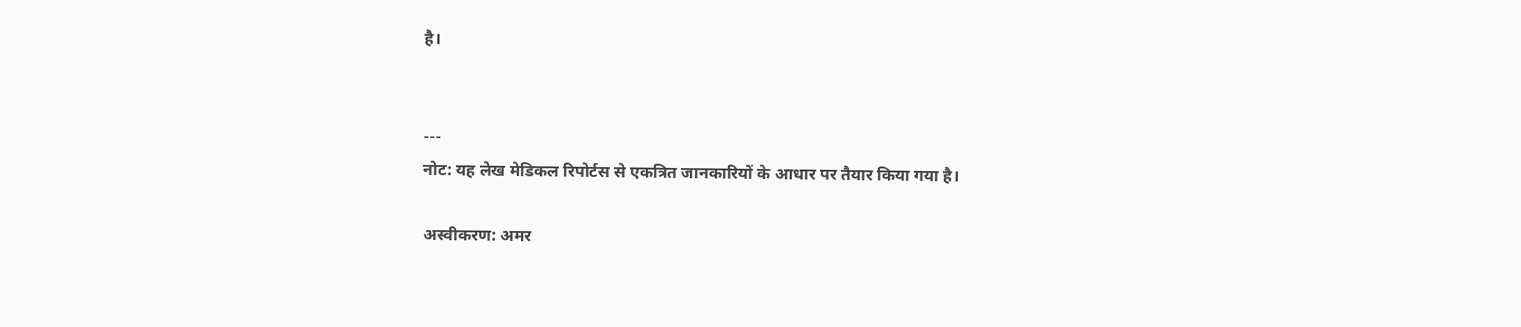है।


---
नोट: यह लेख मेडिकल रिपोर्टस से एकत्रित जानकारियों के आधार पर तैयार किया गया है।

अस्वीकरण: अमर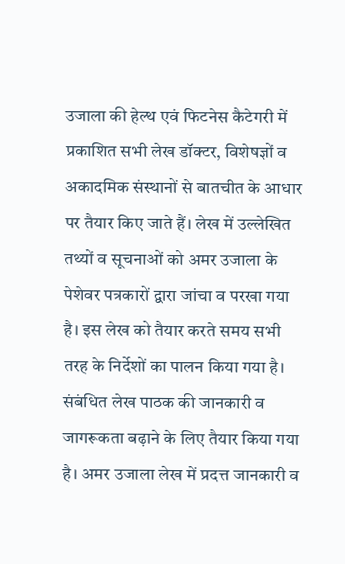उजाला की हेल्थ एवं फिटनेस कैटेगरी में प्रकाशित सभी लेख डॉक्टर, विशेषज्ञों व अकादमिक संस्थानों से बातचीत के आधार पर तैयार किए जाते हैं। लेख में उल्लेखित तथ्यों व सूचनाओं को अमर उजाला के पेशेवर पत्रकारों द्वारा जांचा व परखा गया है। इस लेख को तैयार करते समय सभी तरह के निर्देशों का पालन किया गया है। संबंधित लेख पाठक की जानकारी व जागरूकता बढ़ाने के लिए तैयार किया गया है। अमर उजाला लेख में प्रदत्त जानकारी व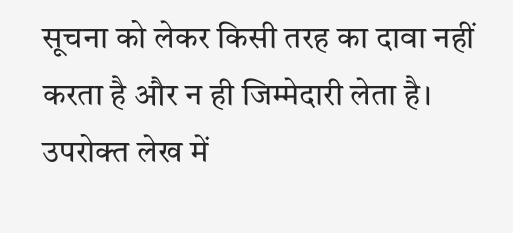सूचना को लेकर किसी तरह का दावा नहीं करता है और न ही जिम्मेदारी लेता है। उपरोक्त लेख में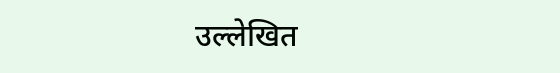उल्लेखित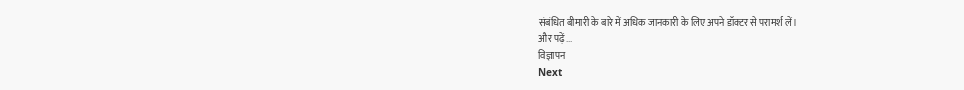संबंधित बीमारी के बारे में अधिक जानकारी के लिए अपने डॉक्टर से परामर्श लें।
और पढ़ें...
विज्ञापन
Next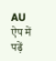AU ऐप में पढ़ें